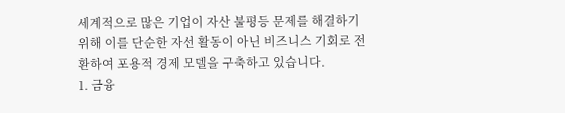세계적으로 많은 기업이 자산 불평등 문제를 해결하기 위해 이를 단순한 자선 활동이 아닌 비즈니스 기회로 전환하여 포용적 경제 모델을 구축하고 있습니다.
1. 금융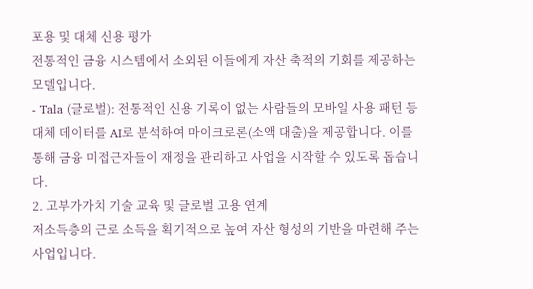포용 및 대체 신용 평가
전통적인 금융 시스템에서 소외된 이들에게 자산 축적의 기회를 제공하는 모델입니다.
- Tala (글로벌): 전통적인 신용 기록이 없는 사람들의 모바일 사용 패턴 등 대체 데이터를 AI로 분석하여 마이크로론(소액 대출)을 제공합니다. 이를 통해 금융 미접근자들이 재정을 관리하고 사업을 시작할 수 있도록 돕습니다.
2. 고부가가치 기술 교육 및 글로벌 고용 연계
저소득층의 근로 소득을 획기적으로 높여 자산 형성의 기반을 마련해 주는 사업입니다.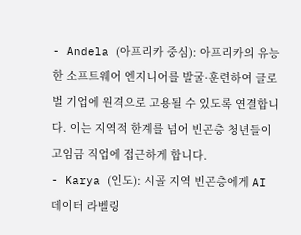- Andela (아프리카 중심): 아프리카의 유능한 소프트웨어 엔지니어를 발굴·훈련하여 글로벌 기업에 원격으로 고용될 수 있도록 연결합니다. 이는 지역적 한계를 넘어 빈곤층 청년들이 고임금 직업에 접근하게 합니다.
- Karya (인도): 시골 지역 빈곤층에게 AI 데이터 라벨링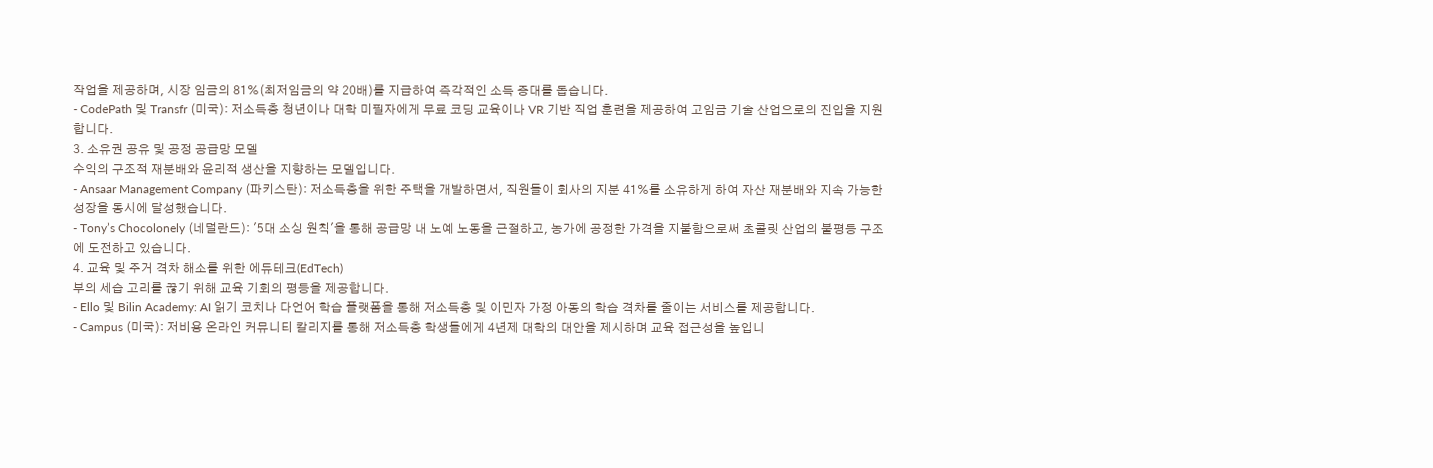작업을 제공하며, 시장 임금의 81%(최저임금의 약 20배)를 지급하여 즉각적인 소득 증대를 돕습니다.
- CodePath 및 Transfr (미국): 저소득층 청년이나 대학 미필자에게 무료 코딩 교육이나 VR 기반 직업 훈련을 제공하여 고임금 기술 산업으로의 진입을 지원합니다.
3. 소유권 공유 및 공정 공급망 모델
수익의 구조적 재분배와 윤리적 생산을 지향하는 모델입니다.
- Ansaar Management Company (파키스탄): 저소득층을 위한 주택을 개발하면서, 직원들이 회사의 지분 41%를 소유하게 하여 자산 재분배와 지속 가능한 성장을 동시에 달성했습니다.
- Tony’s Chocolonely (네덜란드): '5대 소싱 원칙'을 통해 공급망 내 노예 노동을 근절하고, 농가에 공정한 가격을 지불함으로써 초콜릿 산업의 불평등 구조에 도전하고 있습니다.
4. 교육 및 주거 격차 해소를 위한 에듀테크(EdTech)
부의 세습 고리를 끊기 위해 교육 기회의 평등을 제공합니다.
- Ello 및 Bilin Academy: AI 읽기 코치나 다언어 학습 플랫폼을 통해 저소득층 및 이민자 가정 아동의 학습 격차를 줄이는 서비스를 제공합니다.
- Campus (미국): 저비용 온라인 커뮤니티 칼리지를 통해 저소득층 학생들에게 4년제 대학의 대안을 제시하며 교육 접근성을 높입니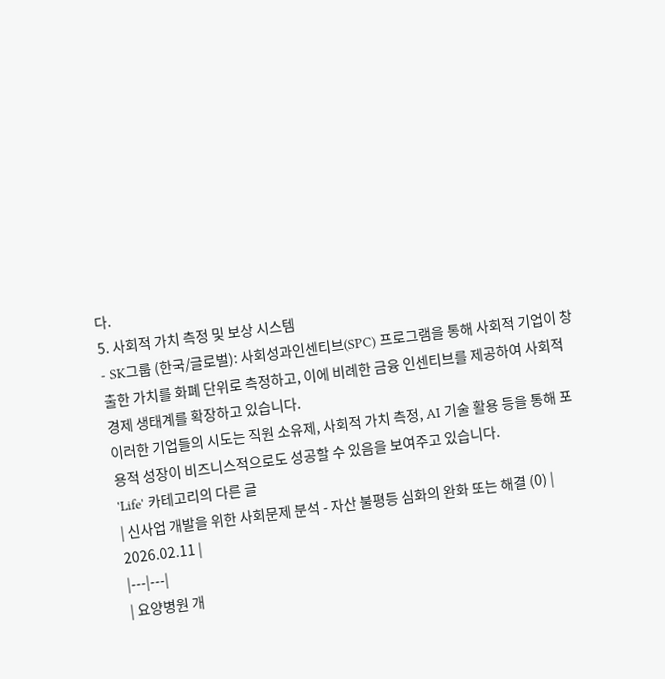다.
5. 사회적 가치 측정 및 보상 시스템
- SK그룹 (한국/글로벌): 사회성과인센티브(SPC) 프로그램을 통해 사회적 기업이 창출한 가치를 화폐 단위로 측정하고, 이에 비례한 금융 인센티브를 제공하여 사회적 경제 생태계를 확장하고 있습니다.
이러한 기업들의 시도는 직원 소유제, 사회적 가치 측정, AI 기술 활용 등을 통해 포용적 성장이 비즈니스적으로도 성공할 수 있음을 보여주고 있습니다.
'Life' 카테고리의 다른 글
| 신사업 개발을 위한 사회문제 분석 - 자산 불평등 심화의 완화 또는 해결 (0) | 2026.02.11 |
|---|---|
| 요양병원 개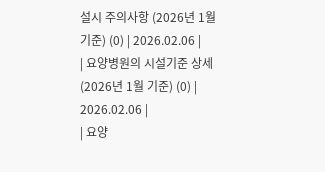설시 주의사항 (2026년 1월 기준) (0) | 2026.02.06 |
| 요양병원의 시설기준 상세 (2026년 1월 기준) (0) | 2026.02.06 |
| 요양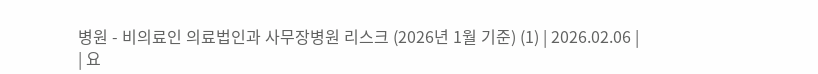병원 - 비의료인 의료법인과 사무장병원 리스크 (2026년 1월 기준) (1) | 2026.02.06 |
| 요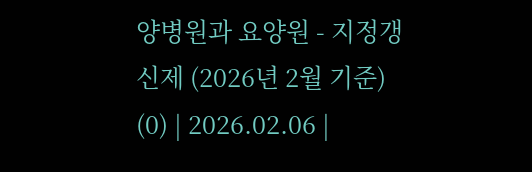양병원과 요양원 - 지정갱신제 (2026년 2월 기준) (0) | 2026.02.06 |